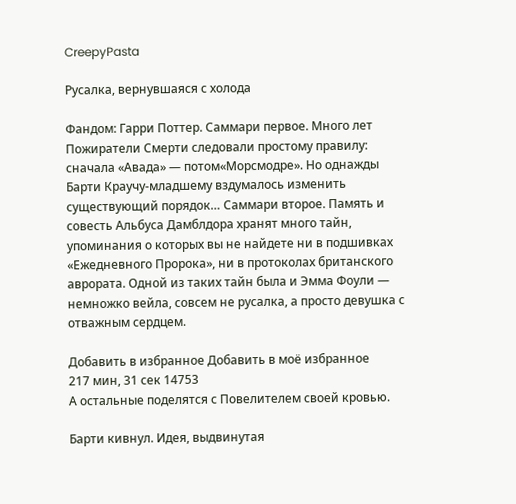CreepyPasta

Русалка, вернувшаяся с холода

Фандом: Гарри Поттер. Саммари первое. Много лет Пожиратели Смерти следовали простому правилу: сначала «Авада» — потом«Морсмодре». Но однажды Барти Краучу-младшему вздумалось изменить существующий порядок… Саммари второе. Память и совесть Альбуса Дамблдора хранят много тайн, упоминания о которых вы не найдете ни в подшивках «Ежедневного Пророка», ни в протоколах британского аврората. Одной из таких тайн была и Эмма Фоули — немножко вейла, совсем не русалка, а просто девушка с отважным сердцем.

Добавить в избранное Добавить в моё избранное
217 мин, 31 сек 14753
А остальные поделятся с Повелителем своей кровью.

Барти кивнул. Идея, выдвинутая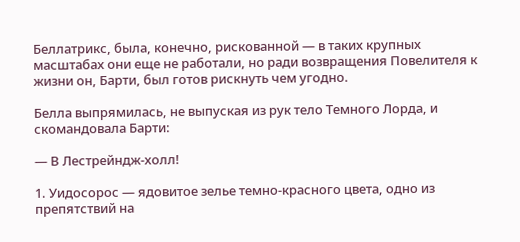Беллатрикс, была, конечно, рискованной — в таких крупных масштабах они еще не работали, но ради возвращения Повелителя к жизни он, Барти, был готов рискнуть чем угодно.

Белла выпрямилась, не выпуская из рук тело Темного Лорда, и скомандовала Барти:

— В Лестрейндж-холл!

1. Уидосорос — ядовитое зелье темно-красного цвета, одно из препятствий на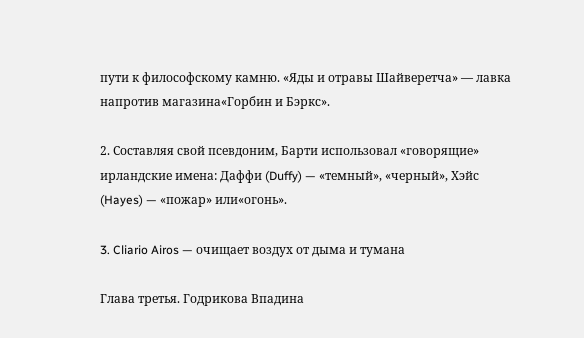пути к философскому камню. «Яды и отравы Шайверетча» — лавка напротив магазина«Горбин и Бэркс».

2. Составляя свой псевдоним, Барти использовал «говорящие» ирландские имена: Даффи (Duffy) — «темный», «черный», Хэйс (Hayes) — «пожар» или«огонь».

3. Cliario Airos — очищает воздух от дыма и тумана

Глава третья. Годрикова Впадина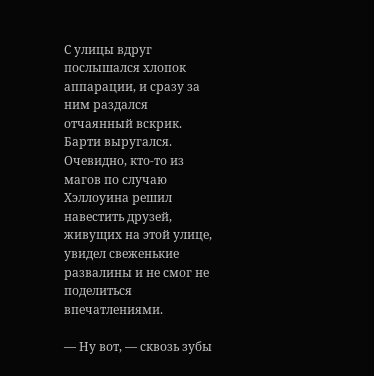С улицы вдруг послышался хлопок аппарации, и сразу за ним раздался отчаянный вскрик. Барти выругался. Очевидно, кто-то из магов по случаю Хэллоуина решил навестить друзей, живущих на этой улице, увидел свеженькие развалины и не смог не поделиться впечатлениями.

— Ну вот, — сквозь зубы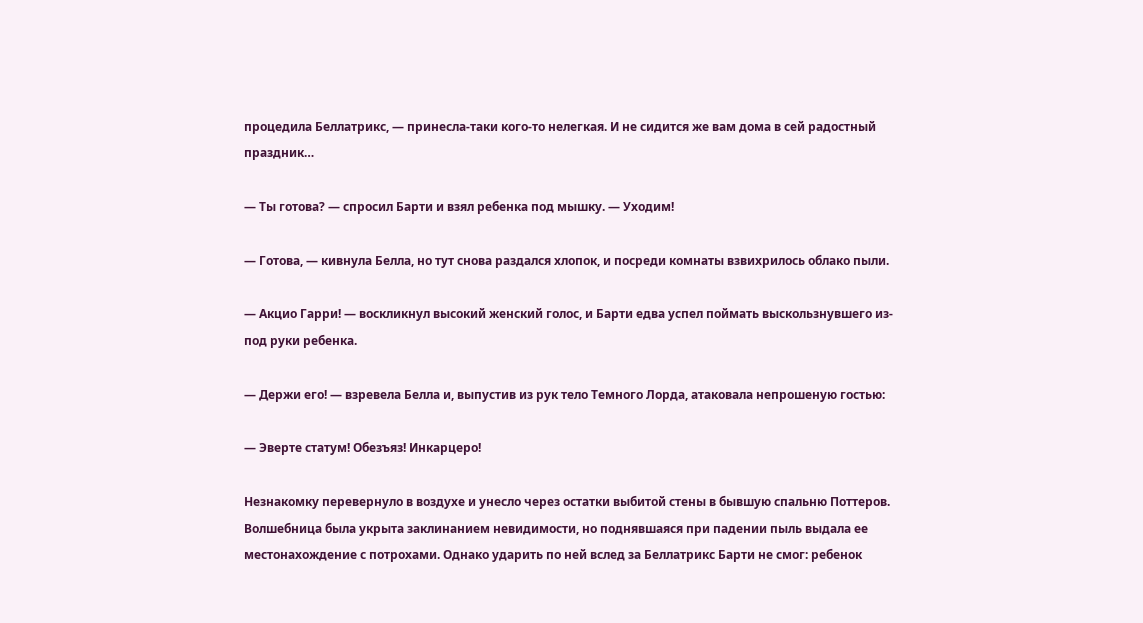процедила Беллатрикс, — принесла-таки кого-то нелегкая. И не сидится же вам дома в сей радостный праздник…

— Ты готова? — спросил Барти и взял ребенка под мышку. — Уходим!

— Готова, — кивнула Белла, но тут снова раздался хлопок, и посреди комнаты взвихрилось облако пыли.

— Акцио Гарри! — воскликнул высокий женский голос, и Барти едва успел поймать выскользнувшего из-под руки ребенка.

— Держи его! — взревела Белла и, выпустив из рук тело Темного Лорда, атаковала непрошеную гостью:

— Эверте статум! Обезъяз! Инкарцеро!

Незнакомку перевернуло в воздухе и унесло через остатки выбитой стены в бывшую спальню Поттеров. Волшебница была укрыта заклинанием невидимости, но поднявшаяся при падении пыль выдала ее местонахождение с потрохами. Однако ударить по ней вслед за Беллатрикс Барти не смог: ребенок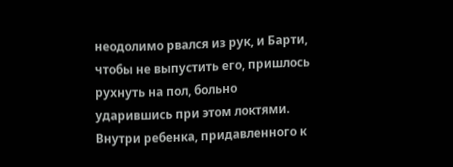неодолимо рвался из рук, и Барти, чтобы не выпустить его, пришлось рухнуть на пол, больно ударившись при этом локтями. Внутри ребенка, придавленного к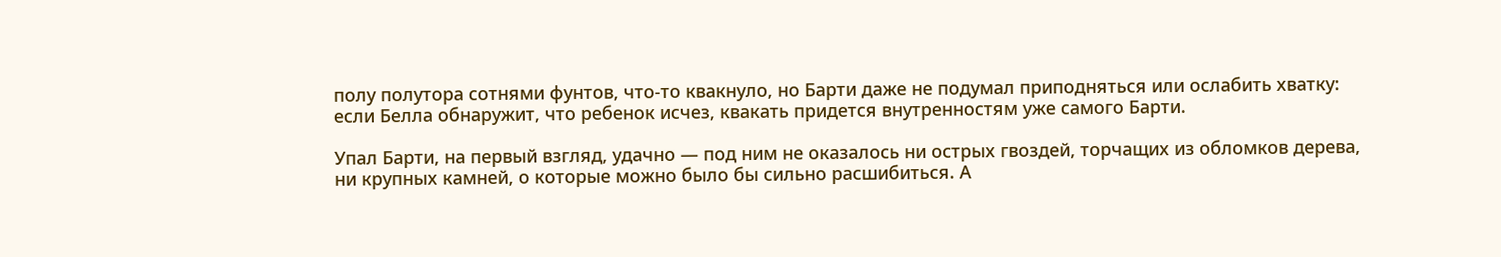полу полутора сотнями фунтов, что-то квакнуло, но Барти даже не подумал приподняться или ослабить хватку: если Белла обнаружит, что ребенок исчез, квакать придется внутренностям уже самого Барти.

Упал Барти, на первый взгляд, удачно — под ним не оказалось ни острых гвоздей, торчащих из обломков дерева, ни крупных камней, о которые можно было бы сильно расшибиться. А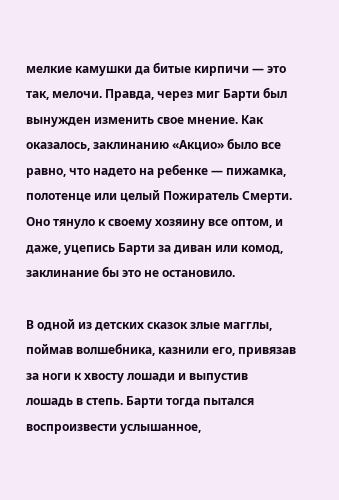мелкие камушки да битые кирпичи — это так, мелочи. Правда, через миг Барти был вынужден изменить свое мнение. Как оказалось, заклинанию «Акцио» было все равно, что надето на ребенке — пижамка, полотенце или целый Пожиратель Смерти. Оно тянуло к своему хозяину все оптом, и даже, уцепись Барти за диван или комод, заклинание бы это не остановило.

В одной из детских сказок злые магглы, поймав волшебника, казнили его, привязав за ноги к хвосту лошади и выпустив лошадь в степь. Барти тогда пытался воспроизвести услышанное,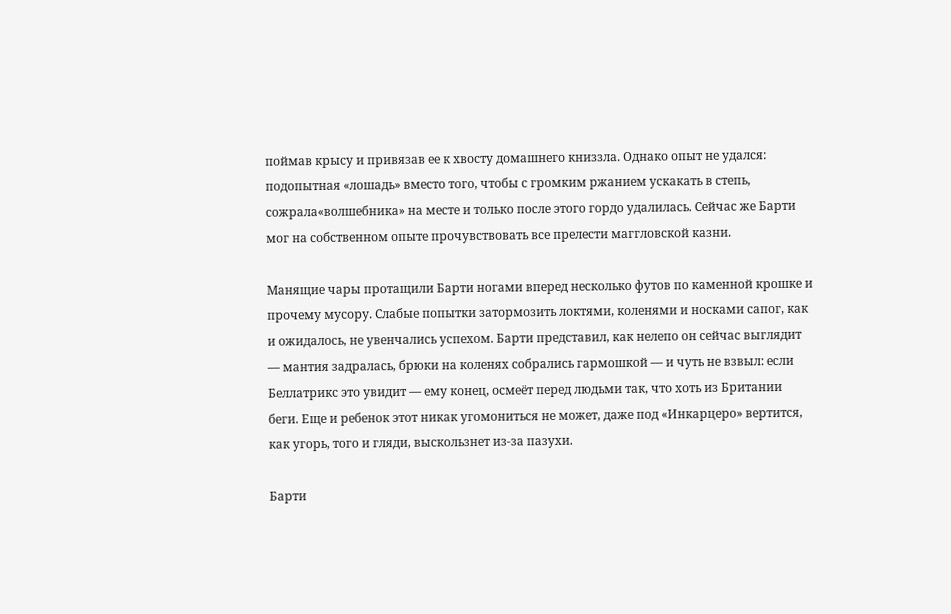поймав крысу и привязав ее к хвосту домашнего книззла. Однако опыт не удался: подопытная «лошадь» вместо того, чтобы с громким ржанием ускакать в степь, сожрала«волшебника» на месте и только после этого гордо удалилась. Сейчас же Барти мог на собственном опыте прочувствовать все прелести маггловской казни.

Манящие чары протащили Барти ногами вперед несколько футов по каменной крошке и прочему мусору. Слабые попытки затормозить локтями, коленями и носками сапог, как и ожидалось, не увенчались успехом. Барти представил, как нелепо он сейчас выглядит — мантия задралась, брюки на коленях собрались гармошкой — и чуть не взвыл: если Беллатрикс это увидит — ему конец, осмеёт перед людьми так, что хоть из Британии беги. Еще и ребенок этот никак угомониться не может, даже под «Инкарцеро» вертится, как угорь, того и гляди, выскользнет из-за пазухи.

Барти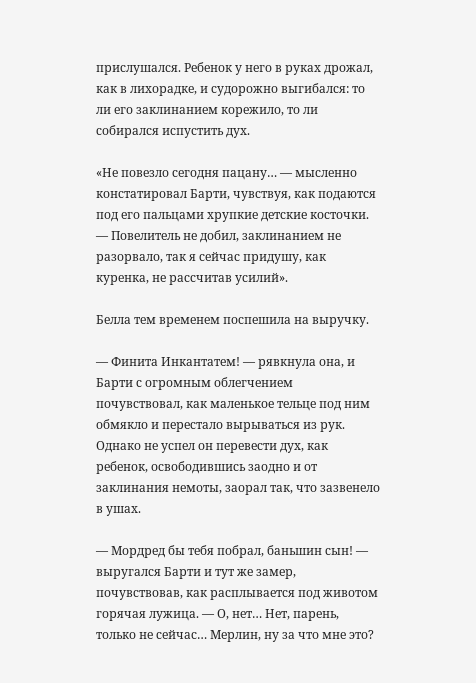прислушался. Ребенок у него в руках дрожал, как в лихорадке, и судорожно выгибался: то ли его заклинанием корежило, то ли собирался испустить дух.

«Не повезло сегодня пацану… — мысленно констатировал Барти, чувствуя, как подаются под его пальцами хрупкие детские косточки. — Повелитель не добил, заклинанием не разорвало, так я сейчас придушу, как куренка, не рассчитав усилий».

Белла тем временем поспешила на выручку.

— Финита Инкантатем! — рявкнула она, и Барти с огромным облегчением почувствовал, как маленькое тельце под ним обмякло и перестало вырываться из рук. Однако не успел он перевести дух, как ребенок, освободившись заодно и от заклинания немоты, заорал так, что зазвенело в ушах.

— Мордред бы тебя побрал, баньшин сын! — выругался Барти и тут же замер, почувствовав, как расплывается под животом горячая лужица. — О, нет… Нет, парень, только не сейчас… Мерлин, ну за что мне это?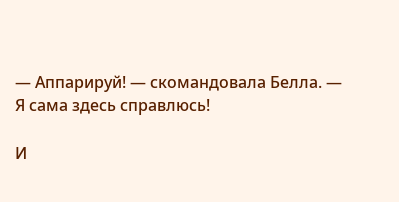— Аппарируй! — скомандовала Белла. — Я сама здесь справлюсь!

И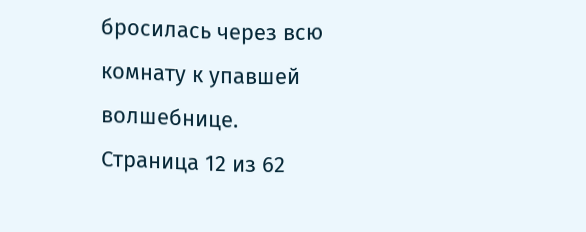бросилась через всю комнату к упавшей волшебнице.
Страница 12 из 62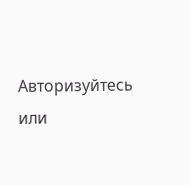Авторизуйтесь или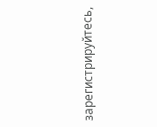зарегистрируйтесь,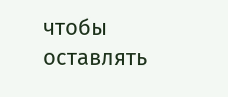чтобы оставлять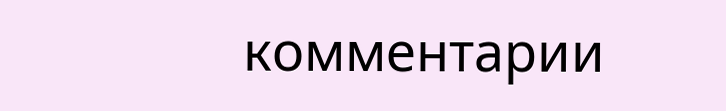комментарии